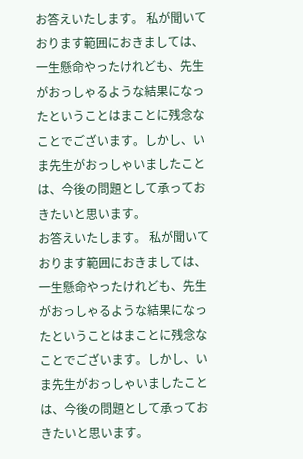お答えいたします。 私が聞いております範囲におきましては、一生懸命やったけれども、先生がおっしゃるような結果になったということはまことに残念なことでございます。しかし、いま先生がおっしゃいましたことは、今後の問題として承っておきたいと思います。
お答えいたします。 私が聞いております範囲におきましては、一生懸命やったけれども、先生がおっしゃるような結果になったということはまことに残念なことでございます。しかし、いま先生がおっしゃいましたことは、今後の問題として承っておきたいと思います。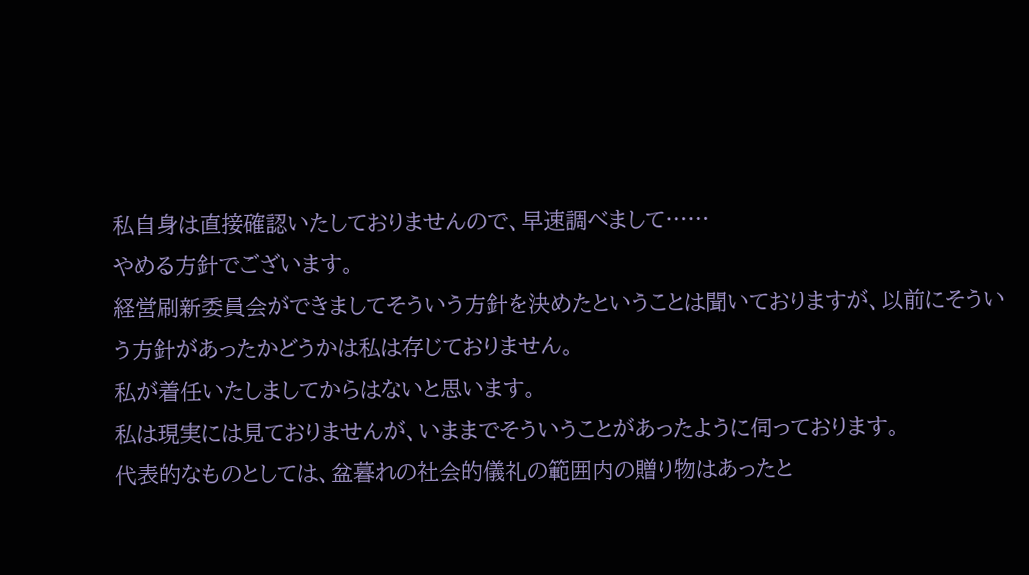私自身は直接確認いたしておりませんので、早速調べまして……
やめる方針でございます。
経営刷新委員会ができましてそういう方針を決めたということは聞いておりますが、以前にそういう方針があったかどうかは私は存じておりません。
私が着任いたしましてからはないと思います。
私は現実には見ておりませんが、いままでそういうことがあったように伺っております。
代表的なものとしては、盆暮れの社会的儀礼の範囲内の贈り物はあったと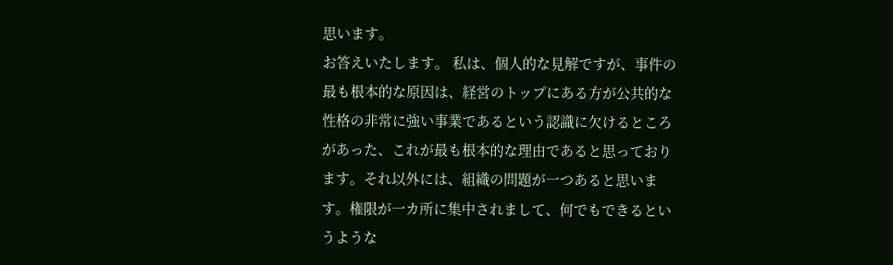思います。
お答えいたします。 私は、個人的な見解ですが、事件の最も根本的な原因は、経営のトップにある方が公共的な性格の非常に強い事業であるという認識に欠けるところがあった、これが最も根本的な理由であると思っております。それ以外には、組織の問題が一つあると思います。権限が一カ所に集中されまして、何でもできるというような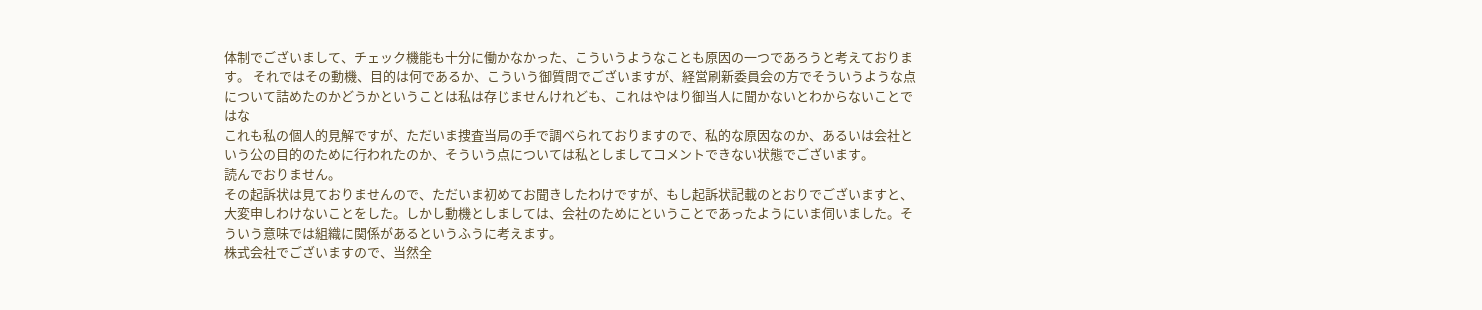体制でございまして、チェック機能も十分に働かなかった、こういうようなことも原因の一つであろうと考えております。 それではその動機、目的は何であるか、こういう御質問でございますが、経営刷新委員会の方でそういうような点について詰めたのかどうかということは私は存じませんけれども、これはやはり御当人に聞かないとわからないことではな
これも私の個人的見解ですが、ただいま捜査当局の手で調べられておりますので、私的な原因なのか、あるいは会社という公の目的のために行われたのか、そういう点については私としましてコメントできない状態でございます。
読んでおりません。
その起訴状は見ておりませんので、ただいま初めてお聞きしたわけですが、もし起訴状記載のとおりでございますと、大変申しわけないことをした。しかし動機としましては、会社のためにということであったようにいま伺いました。そういう意味では組織に関係があるというふうに考えます。
株式会社でございますので、当然全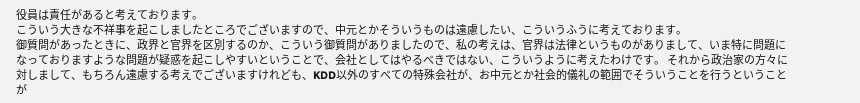役員は責任があると考えております。
こういう大きな不祥事を起こしましたところでございますので、中元とかそういうものは遠慮したい、こういうふうに考えております。
御質問があったときに、政界と官界を区別するのか、こういう御質問がありましたので、私の考えは、官界は法律というものがありまして、いま特に問題になっておりますような問題が疑惑を起こしやすいということで、会社としてはやるべきではない、こういうように考えたわけです。 それから政治家の方々に対しまして、もちろん遠慮する考えでございますけれども、KDD以外のすべての特殊会社が、お中元とか社会的儀礼の範囲でそういうことを行うということが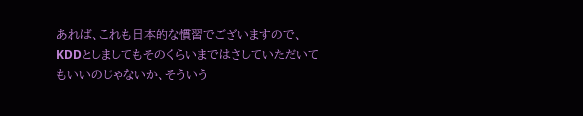あれば、これも日本的な慣習でございますので、KDDとしましてもそのくらいまではさしていただいてもいいのじゃないか、そういう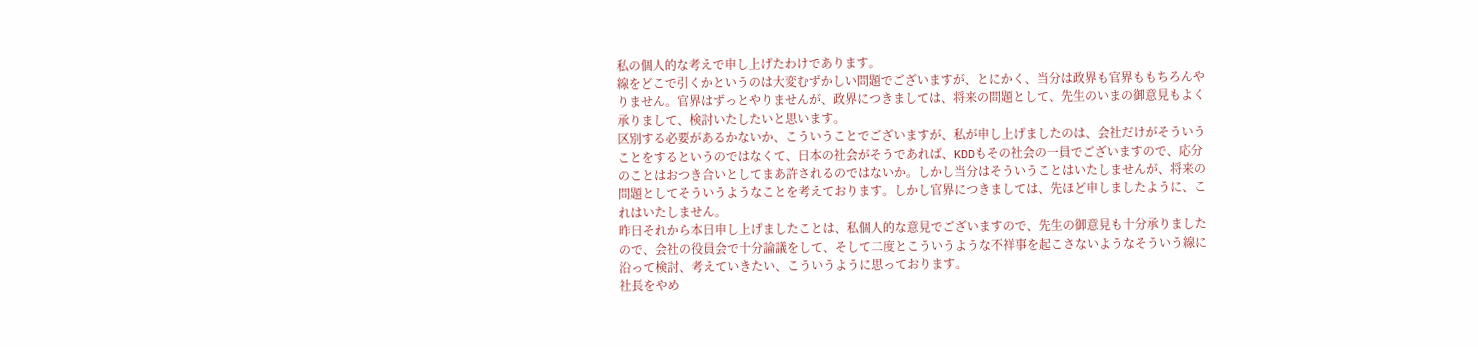私の個人的な考えで申し上げたわけであります。
線をどこで引くかというのは大変むずかしい問題でございますが、とにかく、当分は政界も官界ももちろんやりません。官界はずっとやりませんが、政界につきましては、将来の問題として、先生のいまの御意見もよく承りまして、検討いたしたいと思います。
区別する必要があるかないか、こういうことでございますが、私が申し上げましたのは、会社だけがそういうことをするというのではなくて、日本の社会がそうであれば、KDDもその社会の一員でございますので、応分のことはおつき合いとしてまあ許されるのではないか。しかし当分はそういうことはいたしませんが、将来の問題としてそういうようなことを考えております。しかし官界につきましては、先ほど申しましたように、これはいたしません。
昨日それから本日申し上げましたことは、私個人的な意見でございますので、先生の御意見も十分承りましたので、会社の役員会で十分論議をして、そして二度とこういうような不祥事を起こさないようなそういう線に沿って検討、考えていきたい、こういうように思っております。
社長をやめ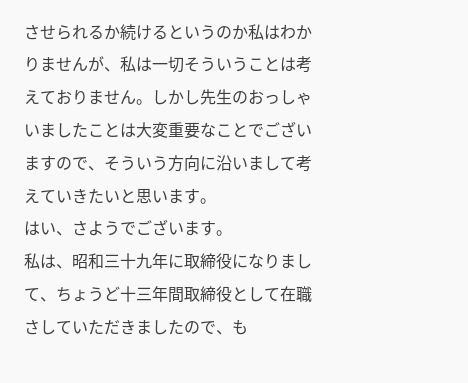させられるか続けるというのか私はわかりませんが、私は一切そういうことは考えておりません。しかし先生のおっしゃいましたことは大変重要なことでございますので、そういう方向に沿いまして考えていきたいと思います。
はい、さようでございます。
私は、昭和三十九年に取締役になりまして、ちょうど十三年間取締役として在職さしていただきましたので、も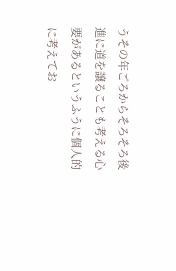うその年ごろからそろそろ後進に道を譲ることも考える心要があるというふうに個人的に考えてお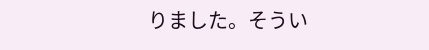りました。そうい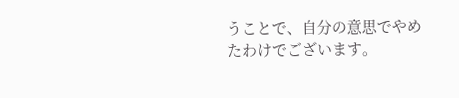うことで、自分の意思でやめたわけでございます。